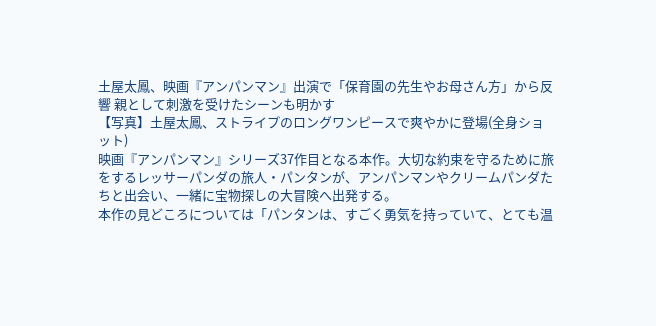土屋太鳳、映画『アンパンマン』出演で「保育園の先生やお母さん方」から反響 親として刺激を受けたシーンも明かす
【写真】土屋太鳳、ストライプのロングワンピースで爽やかに登場(全身ショット)
映画『アンパンマン』シリーズ37作目となる本作。大切な約束を守るために旅をするレッサーパンダの旅人・パンタンが、アンパンマンやクリームパンダたちと出会い、一緒に宝物探しの大冒険へ出発する。
本作の見どころについては「パンタンは、すごく勇気を持っていて、とても温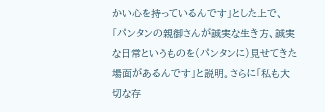かい心を持っているんです」とした上で、「パンタンの親御さんが誠実な生き方、誠実な日常というものを(パンタンに)見せてきた場面があるんです」と説明。さらに「私も大切な存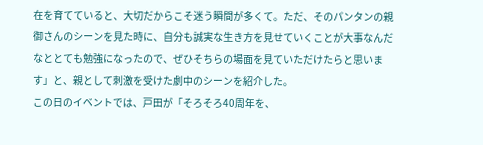在を育てていると、大切だからこそ迷う瞬間が多くて。ただ、そのパンタンの親御さんのシーンを見た時に、自分も誠実な生き方を見せていくことが大事なんだなととても勉強になったので、ぜひそちらの場面を見ていただけたらと思います」と、親として刺激を受けた劇中のシーンを紹介した。
この日のイベントでは、戸田が「そろそろ40周年を、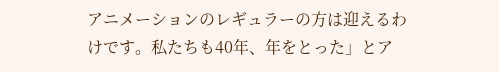アニメーションのレギュラーの方は迎えるわけです。私たちも40年、年をとった」とア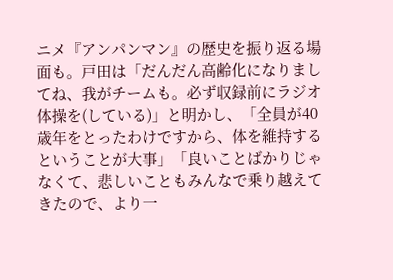ニメ『アンパンマン』の歴史を振り返る場面も。戸田は「だんだん高齢化になりましてね、我がチームも。必ず収録前にラジオ体操を(している)」と明かし、「全員が40歳年をとったわけですから、体を維持するということが大事」「良いことばかりじゃなくて、悲しいこともみんなで乗り越えてきたので、より一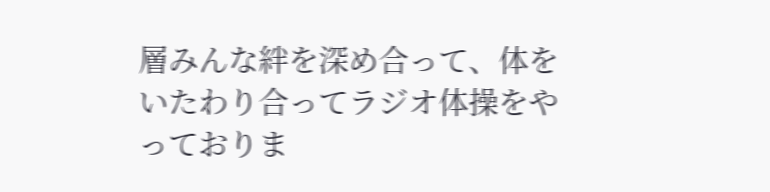層みんな絆を深め合って、体をいたわり合ってラジオ体操をやっておりま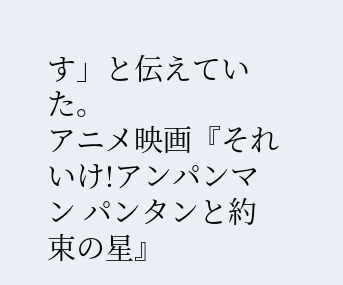す」と伝えていた。
アニメ映画『それいけ!アンパンマン パンタンと約束の星』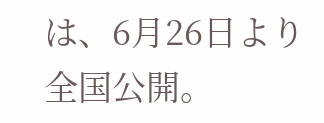は、6月26日より全国公開。